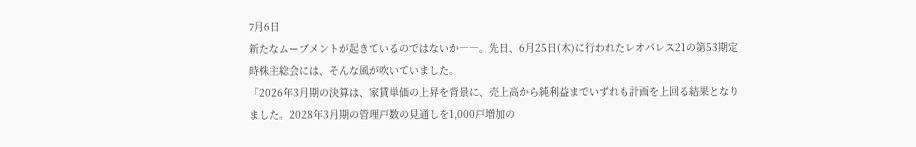7月6日
新たなムーブメントが起きているのではないか――。先日、6月25日(木)に行われたレオパレス21の第53期定時株主総会には、そんな風が吹いていました。
「2026年3月期の決算は、家賃単価の上昇を背景に、売上高から純利益までいずれも計画を上回る結果となりました。2028年3月期の管理戸数の見通しを1,000戸増加の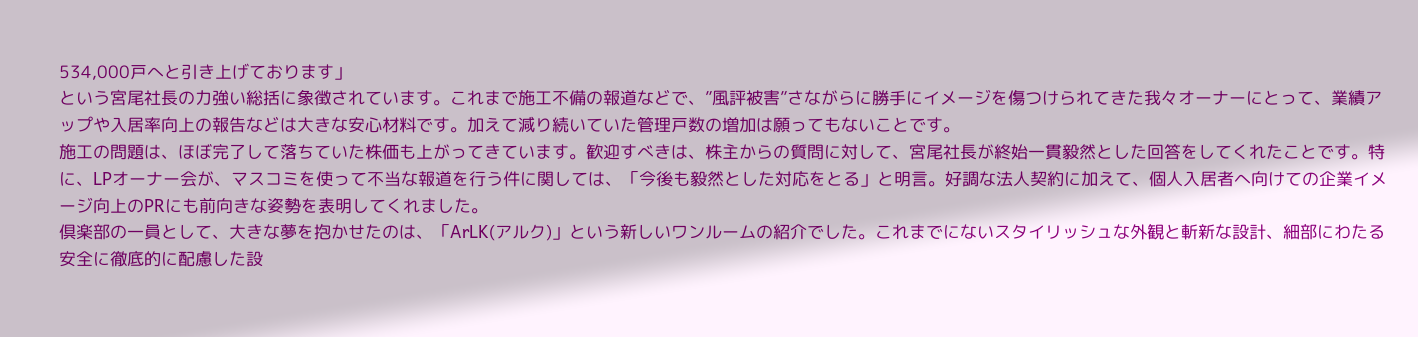534,000戸へと引き上げております」
という宮尾社長の力強い総括に象徴されています。これまで施工不備の報道などで、”風評被害”さながらに勝手にイメージを傷つけられてきた我々オーナーにとって、業績アップや入居率向上の報告などは大きな安心材料です。加えて減り続いていた管理戸数の増加は願ってもないことです。
施工の問題は、ほぼ完了して落ちていた株価も上がってきています。歓迎すべきは、株主からの質問に対して、宮尾社長が終始一貫毅然とした回答をしてくれたことです。特に、LPオーナー会が、マスコミを使って不当な報道を行う件に関しては、「今後も毅然とした対応をとる」と明言。好調な法人契約に加えて、個人入居者へ向けての企業イメージ向上のPRにも前向きな姿勢を表明してくれました。
倶楽部の一員として、大きな夢を抱かせたのは、「ArLK(アルク)」という新しいワンルームの紹介でした。これまでにないスタイリッシュな外観と斬新な設計、細部にわたる安全に徹底的に配慮した設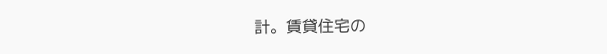計。賃貸住宅の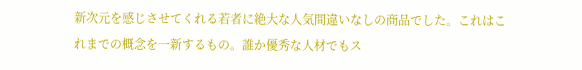新次元を感じさせてくれる若者に絶大な人気間違いなしの商品でした。これはこれまでの概念を一新するもの。誰か優秀な人材でもス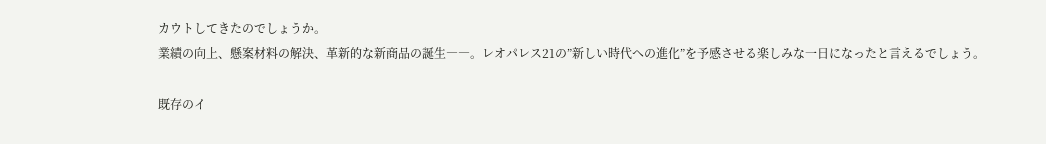カウトしてきたのでしょうか。
業績の向上、懸案材料の解決、革新的な新商品の誕生――。レオパレス21の”新しい時代への進化”を予感させる楽しみな一日になったと言えるでしょう。

既存のイ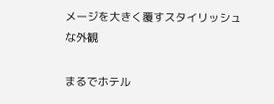メージを大きく覆すスタイリッシュな外観

まるでホテル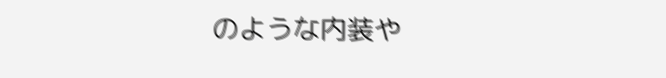のような内装や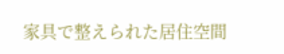家具で整えられた居住空間